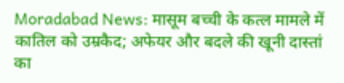Moradabad News: मासूम बच्ची के कत्ल मामले में कातिल को उम्रकैद; अफेयर और बदले की खूनी दास्तां का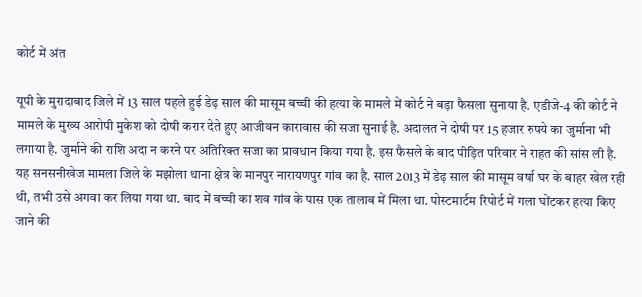कोर्ट में अंत

यूपी के मुरादाबाद जिले में 13 साल पहले हुई डेढ़ साल की मासूम बच्ची की हत्या के मामले में कोर्ट ने बड़ा फैसला सुनाया है. एडीजे-4 की कोर्ट ने मामले के मुख्य आरोपी मुकेश को दोषी करार देते हुए आजीवन कारावास की सजा सुनाई है. अदालत ने दोषी पर 15 हजार रुपये का जुर्माना भी लगाया है. जुर्माने की राशि अदा न करने पर अतिरिक्त सजा का प्रावधान किया गया है. इस फैसले के बाद पीड़ित परिवार ने राहत की सांस ली है.
यह सनसनीखेज मामला जिले के मझोला थाना क्षेत्र के मानपुर नारायणपुर गांव का है. साल 2013 में डेढ़ साल की मासूम वर्षा घर के बाहर खेल रही थी, तभी उसे अगवा कर लिया गया था. बाद में बच्ची का शव गांव के पास एक तालाब में मिला था. पोस्टमार्टम रिपोर्ट में गला घोंटकर हत्या किए जाने की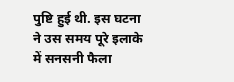पुष्टि हुई थी. इस घटना ने उस समय पूरे इलाके में सनसनी फैला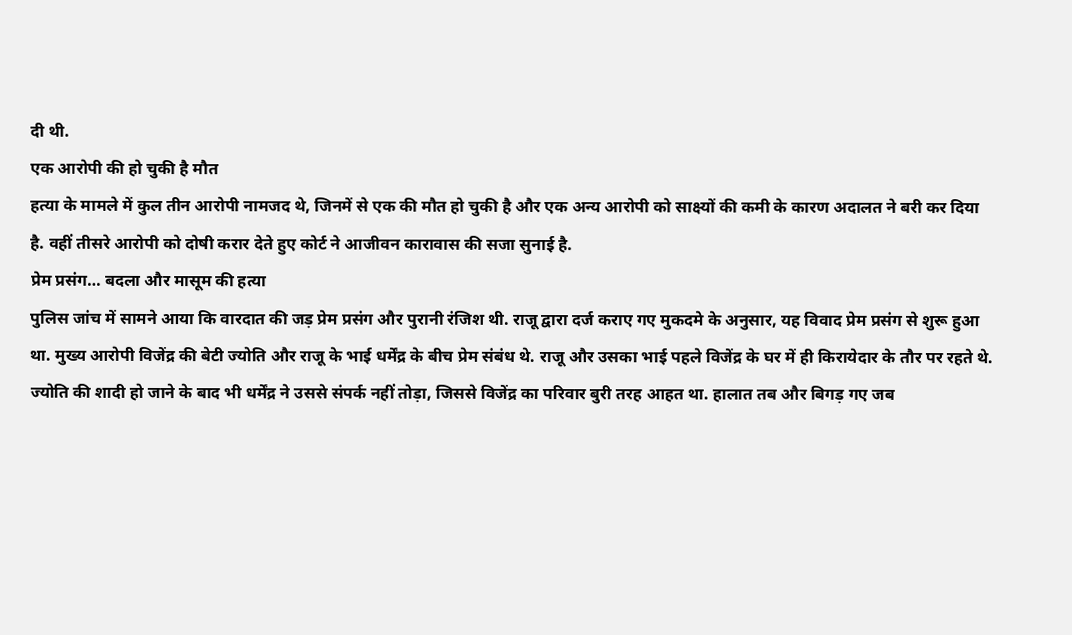दी थी.
एक आरोपी की हो चुकी है मौत
हत्या के मामले में कुल तीन आरोपी नामजद थे, जिनमें से एक की मौत हो चुकी है और एक अन्य आरोपी को साक्ष्यों की कमी के कारण अदालत ने बरी कर दिया है. वहीं तीसरे आरोपी को दोषी करार देते हुए कोर्ट ने आजीवन कारावास की सजा सुनाई है.
प्रेम प्रसंग… बदला और मासूम की हत्या
पुलिस जांच में सामने आया कि वारदात की जड़ प्रेम प्रसंग और पुरानी रंजिश थी. राजू द्वारा दर्ज कराए गए मुकदमे के अनुसार, यह विवाद प्रेम प्रसंग से शुरू हुआ था. मुख्य आरोपी विजेंद्र की बेटी ज्योति और राजू के भाई धर्मेंद्र के बीच प्रेम संबंध थे. राजू और उसका भाई पहले विजेंद्र के घर में ही किरायेदार के तौर पर रहते थे.
ज्योति की शादी हो जाने के बाद भी धर्मेंद्र ने उससे संपर्क नहीं तोड़ा, जिससे विजेंद्र का परिवार बुरी तरह आहत था. हालात तब और बिगड़ गए जब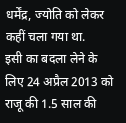धर्मेंद्र, ज्योति को लेकर कहीं चला गया था.
इसी का बदला लेने के लिए 24 अप्रैल 2013 को राजू की 1.5 साल की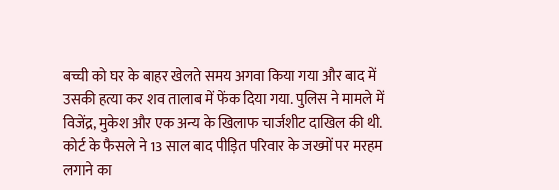बच्ची को घर के बाहर खेलते समय अगवा किया गया और बाद में उसकी हत्या कर शव तालाब में फेंक दिया गया. पुलिस ने मामले में विजेंद्र, मुकेश और एक अन्य के खिलाफ चार्जशीट दाखिल की थी. कोर्ट के फैसले ने 13 साल बाद पीड़ित परिवार के जख्मों पर मरहम लगाने का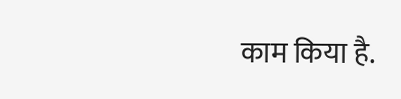काम किया है.